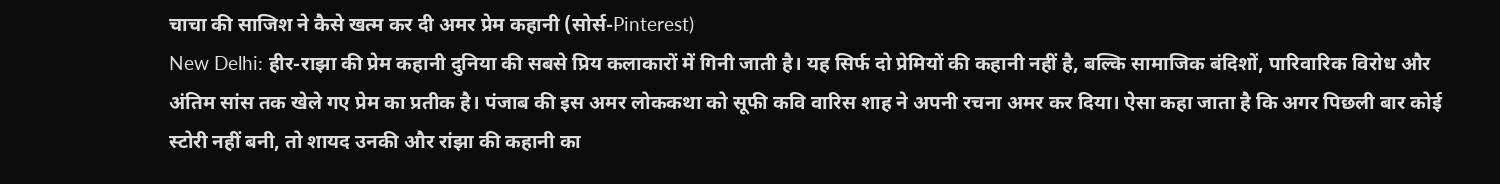चाचा की साजिश ने कैसे खत्म कर दी अमर प्रेम कहानी (सोर्स-Pinterest)
New Delhi: हीर-राझा की प्रेम कहानी दुनिया की सबसे प्रिय कलाकारों में गिनी जाती है। यह सिर्फ दो प्रेमियों की कहानी नहीं है, बल्कि सामाजिक बंदिशों, पारिवारिक विरोध और अंतिम सांस तक खेले गए प्रेम का प्रतीक है। पंजाब की इस अमर लोककथा को सूफी कवि वारिस शाह ने अपनी रचना अमर कर दिया। ऐसा कहा जाता है कि अगर पिछली बार कोई स्टोरी नहीं बनी, तो शायद उनकी और रांझा की कहानी का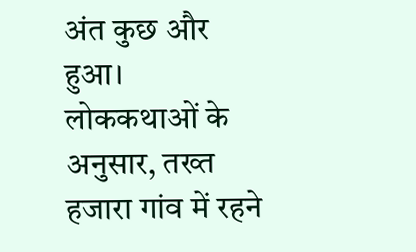अंत कुछ और हुआ।
लोककथाओं के अनुसार, तख्त हजारा गांव में रहने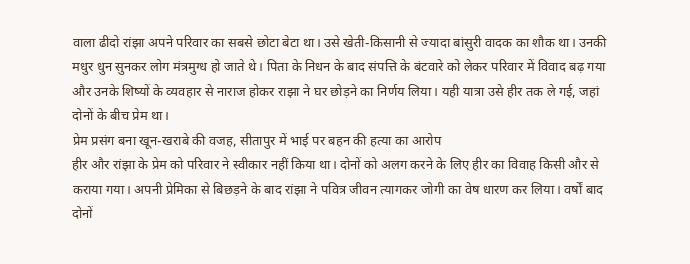वाला ढीदो रांझा अपने परिवार का सबसे छोटा बेटा था। उसे खेती-किसानी से ज्यादा बांसुरी वादक का शौक था। उनकी मधुर धुन सुनकर लोग मंत्रमुग्ध हो जाते थे। पिता के निधन के बाद संपत्ति के बंटवारे को लेकर परिवार में विवाद बढ़ गया और उनके शिष्यों के व्यवहार से नाराज होकर राझा ने घर छोड़ने का निर्णय लिया। यही यात्रा उसे हीर तक ले गई, जहां दोनों के बीच प्रेम था।
प्रेम प्रसंग बना खून-खराबे की वजह, सीतापुर में भाई पर बहन की हत्या का आरोप
हीर और रांझा के प्रेम को परिवार ने स्वीकार नहीं किया था। दोनों को अलग करने के लिए हीर का विवाह किसी और से कराया गया। अपनी प्रेमिका से बिछड़ने के बाद रांझा ने पवित्र जीवन त्यागकर जोगी का वेष धारण कर लिया। वर्षों बाद दोनों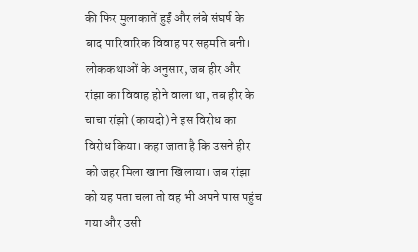की फिर मुलाकातें हुईं और लंबे संघर्ष के बाद पारिवारिक विवाह पर सहमति बनी।
लोककथाओं के अनुसार, जब हीर और रांझा का विवाह होने वाला था, तब हीर के चाचा रांझो (कायदो) ने इस विरोध का विरोध किया। कहा जाता है कि उसने हीर को जहर मिला खाना खिलाया। जब रांझा को यह पता चला तो वह भी अपने पास पहुंच गया और उसी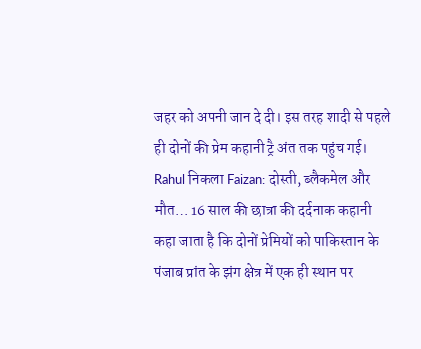जहर को अपनी जान दे दी। इस तरह शादी से पहले ही दोनों की प्रेम कहानी ट्रै अंत तक पहुंच गई।
Rahul निकला Faizan: दोस्ती, ब्लैकमेल और मौत… 16 साल की छात्रा की दर्दनाक कहानी
कहा जाता है कि दोनों प्रेमियों को पाकिस्तान के पंजाब प्रांत के झंग क्षेत्र में एक ही स्थान पर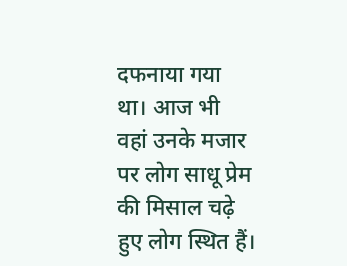दफनाया गया था। आज भी वहां उनके मजार पर लोग साधू प्रेम की मिसाल चढ़े हुए लोग स्थित हैं।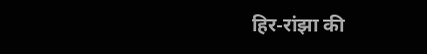हिर-रांझा की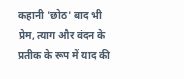कहानी 'छोठ' बाद भी प्रेम, त्याग और वंदन के प्रतीक के रूप में याद की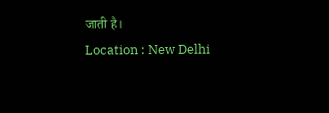जाती है।
Location : New Delhi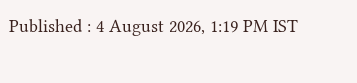Published : 4 August 2026, 1:19 PM IST